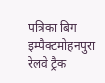पत्रिका बिग इम्पैक्टमोहनपुरा रेलवे ट्रैक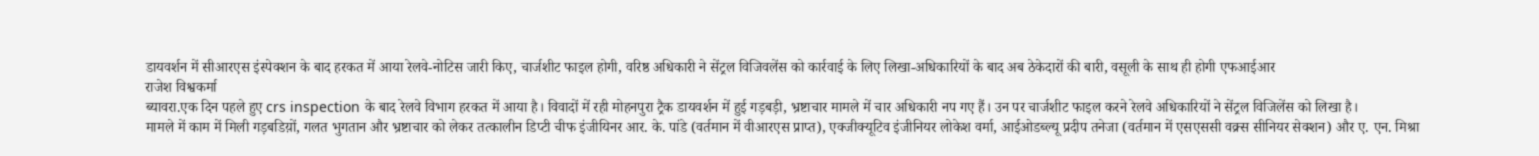डायवर्शन में सीआरएस इंस्पेक्शन के बाद हरकत में आया रेलवे-नोटिस जारी किए, चार्जशीट फाइल होगी, वरिष्ठ अधिकारी ने सेंट्रल विजिवलेंस को कार्रवाई के लिए लिखा-अधिकारियों के बाद अब ठेकेदारों की बारी, वसूली के साथ ही होगी एफआईआर
राजेश विश्वकर्मा
ब्यावरा.एक दिन पहले हुए crs inspection के बाद रेलवे विभाग हरकत में आया है। विवादों में रही मोहनपुरा ट्रैक डायवर्शन में हुई गड़बड़ी, भ्रष्टाचार मामले में चार अधिकारी नप गए हैं। उन पर चार्जशीट फाइल करने रेलवे अधिकारियों ने सेंट्रल विजिलेंस को लिखा है।
मामले में काम में मिली गड़बडिय़ों, गलत भुगतान और भ्रष्टाचार को लेकर तत्कालीन डिप्टी चीफ इंजीयिनर आर. के. पांडे (वर्तमान में वीआरएस प्राप्त), एक्जीक्यूटिव इंजीनियर लोकेश वर्मा, आईओडब्ल्यू प्रदीप तनेजा (वर्तमान में एसएससी वक्र्स सीनियर सेक्शन) और ए. एन. मिश्रा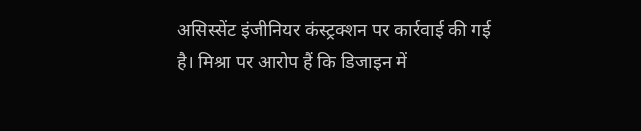असिस्सेंट इंजीनियर कंस्ट्रक्शन पर कार्रवाई की गई है। मिश्रा पर आरोप हैं कि डिजाइन में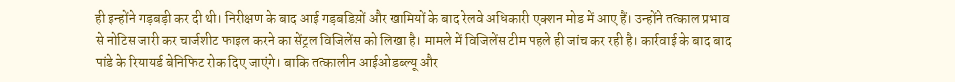ही इन्होंने गड़बड़ी कर दी थी। निरीक्षण के बाद आई गड़बडिय़ों और खामियों के बाद रेलवे अधिकारी एक्शन मोड में आए हैं। उन्होंने तत्काल प्रभाव से नोटिस जारी कर चार्जशीट फाइल करने का सेंट्रल विजिलेंस को लिखा है। मामले में विजिलेंस टीम पहले ही जांच कर रही है। कार्रवाई के बाद बाद पांडे के रियायर्ड बेनिफिट रोक दिए जाएंगे। बाकि तत्कालीन आईओडब्ल्यू और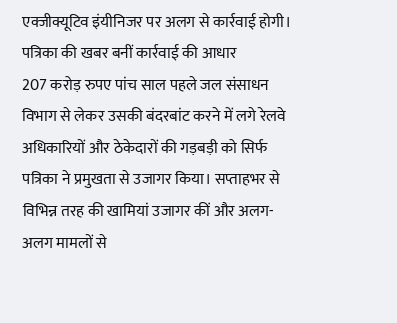एक्जीक्यूटिव इंयीनिजर पर अलग से कार्रवाई होगी।
पत्रिका की खबर बनीं कार्रवाई की आधार
207 करोड़ रुपए पांच साल पहले जल संसाधन विभाग से लेकर उसकी बंदरबांट करने में लगे रेलवे अधिकारियों और ठेकेदारों की गड़बड़ी को सिर्फ पत्रिका ने प्रमुखता से उजागर किया। सप्ताहभर से विभिन्न तरह की खामियां उजागर कीं और अलग-अलग मामलों से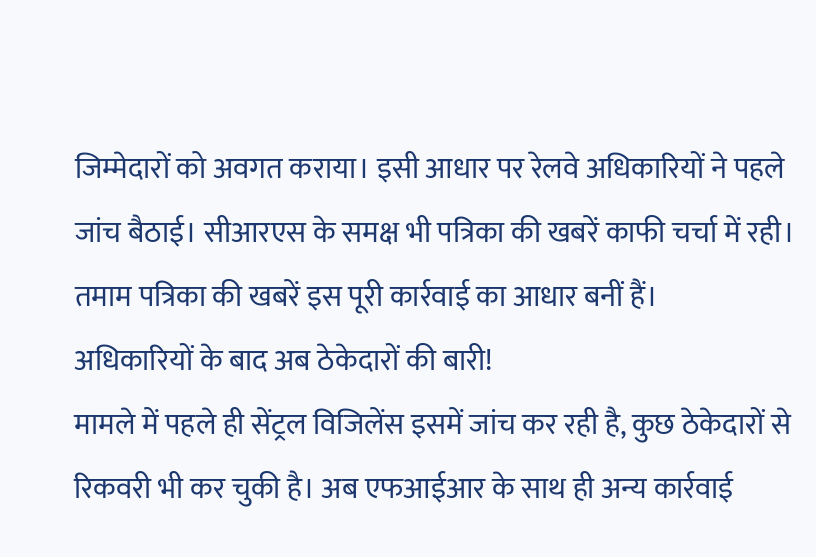जिम्मेदारों को अवगत कराया। इसी आधार पर रेलवे अधिकारियों ने पहले जांच बैठाई। सीआरएस के समक्ष भी पत्रिका की खबरें काफी चर्चा में रही। तमाम पत्रिका की खबरें इस पूरी कार्रवाई का आधार बनीं हैं।
अधिकारियों के बाद अब ठेकेदारों की बारी!
मामले में पहले ही सेंट्रल विजिलेंस इसमें जांच कर रही है, कुछ ठेकेदारों से रिकवरी भी कर चुकी है। अब एफआईआर के साथ ही अन्य कार्रवाई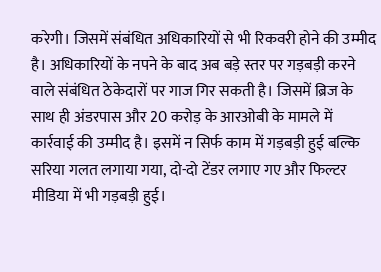करेगी। जिसमें संबंधित अधिकारियों से भी रिकवरी होने की उम्मीद है। अधिकारियों के नपने के बाद अब बड़े स्तर पर गड़बड़ी करने वाले संबंधित ठेकेदारों पर गाज गिर सकती है। जिसमें ब्रिज के साथ ही अंडरपास और 20 करोड़ के आरओबी के मामले में कार्रवाई की उम्मीद है। इसमें न सिर्फ काम में गड़बड़ी हुई बल्कि सरिया गलत लगाया गया, दो-दो टेंडर लगाए गए और फिल्टर मीडिया में भी गड़बड़ी हुई।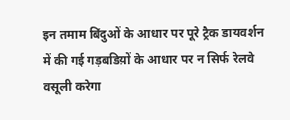इन तमाम बिंदुओं के आधार पर पूरे ट्रैक डायवर्शन में की गई गड़बडिय़ों के आधार पर न सिर्फ रेलवे वसूली करेगा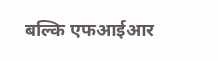बल्कि एफआईआर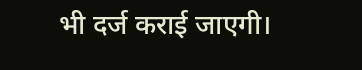भी दर्ज कराई जाएगी।